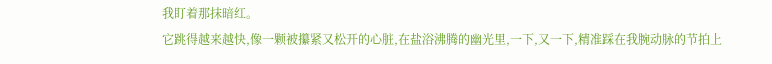我盯着那抹暗红。
它跳得越来越快,像一颗被攥紧又松开的心脏,在盐浴沸腾的幽光里,一下,又一下,精准踩在我腕动脉的节拍上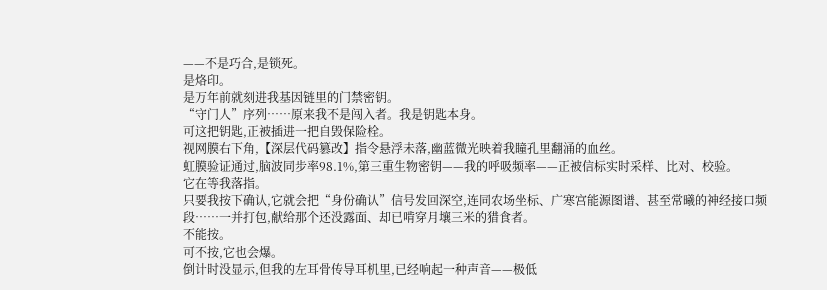——不是巧合,是锁死。
是烙印。
是万年前就刻进我基因链里的门禁密钥。
“守门人”序列……原来我不是闯入者。我是钥匙本身。
可这把钥匙,正被插进一把自毁保险栓。
视网膜右下角,【深层代码篡改】指令悬浮未落,幽蓝微光映着我瞳孔里翻涌的血丝。
虹膜验证通过,脑波同步率98.1%,第三重生物密钥——我的呼吸频率——正被信标实时采样、比对、校验。
它在等我落指。
只要我按下确认,它就会把“身份确认”信号发回深空,连同农场坐标、广寒宫能源图谱、甚至常曦的神经接口频段……一并打包,献给那个还没露面、却已啃穿月壤三米的猎食者。
不能按。
可不按,它也会爆。
倒计时没显示,但我的左耳骨传导耳机里,已经响起一种声音——极低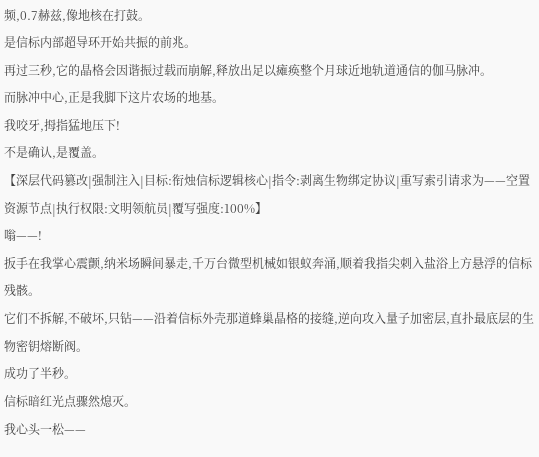频,0.7赫兹,像地核在打鼓。
是信标内部超导环开始共振的前兆。
再过三秒,它的晶格会因谐振过载而崩解,释放出足以瘫痪整个月球近地轨道通信的伽马脉冲。
而脉冲中心,正是我脚下这片农场的地基。
我咬牙,拇指猛地压下!
不是确认,是覆盖。
【深层代码篡改|强制注入|目标:衔烛信标逻辑核心|指令:剥离生物绑定协议|重写索引请求为——空置资源节点|执行权限:文明领航员|覆写强度:100%】
嗡——!
扳手在我掌心震颤,纳米场瞬间暴走,千万台微型机械如银蚁奔涌,顺着我指尖刺入盐浴上方悬浮的信标残骸。
它们不拆解,不破坏,只钻——沿着信标外壳那道蜂巢晶格的接缝,逆向攻入量子加密层,直扑最底层的生物密钥熔断阀。
成功了半秒。
信标暗红光点骤然熄灭。
我心头一松——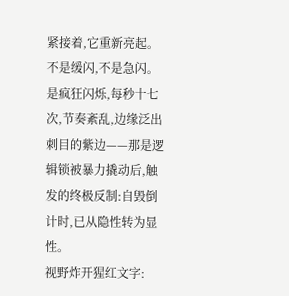紧接着,它重新亮起。
不是缓闪,不是急闪。
是疯狂闪烁,每秒十七次,节奏紊乱,边缘泛出刺目的紫边——那是逻辑锁被暴力撬动后,触发的终极反制:自毁倒计时,已从隐性转为显性。
视野炸开猩红文字: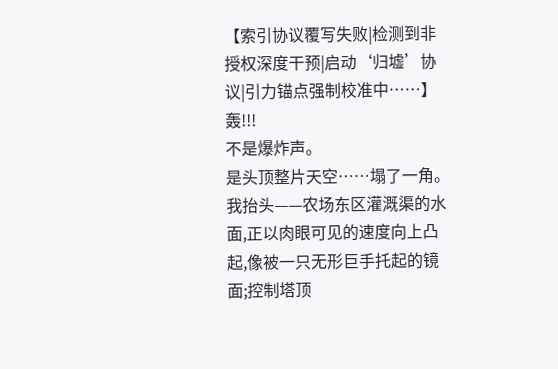【索引协议覆写失败|检测到非授权深度干预|启动‘归墟’协议|引力锚点强制校准中……】
轰!!!
不是爆炸声。
是头顶整片天空……塌了一角。
我抬头——农场东区灌溉渠的水面,正以肉眼可见的速度向上凸起,像被一只无形巨手托起的镜面;控制塔顶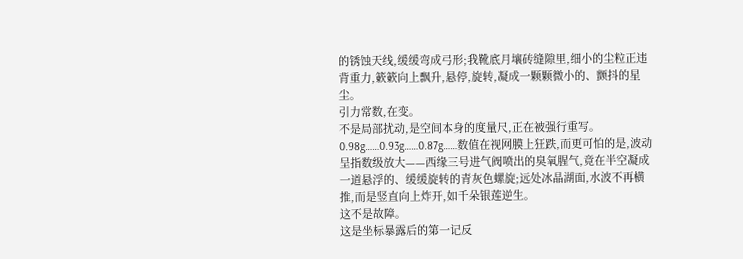的锈蚀天线,缓缓弯成弓形;我靴底月壤砖缝隙里,细小的尘粒正违背重力,簌簌向上飘升,悬停,旋转,凝成一颗颗微小的、颤抖的星尘。
引力常数,在变。
不是局部扰动,是空间本身的度量尺,正在被强行重写。
0.98g……0.93g……0.87g……数值在视网膜上狂跌,而更可怕的是,波动呈指数级放大——西缘三号进气阀喷出的臭氧腥气,竟在半空凝成一道悬浮的、缓缓旋转的青灰色螺旋;远处冰晶湖面,水波不再横推,而是竖直向上炸开,如千朵银莲逆生。
这不是故障。
这是坐标暴露后的第一记反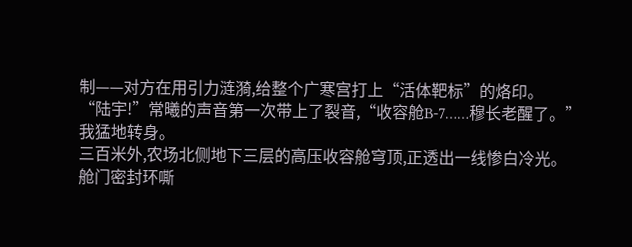制——对方在用引力涟漪,给整个广寒宫打上“活体靶标”的烙印。
“陆宇!”常曦的声音第一次带上了裂音,“收容舱B-7……穆长老醒了。”
我猛地转身。
三百米外,农场北侧地下三层的高压收容舱穹顶,正透出一线惨白冷光。
舱门密封环嘶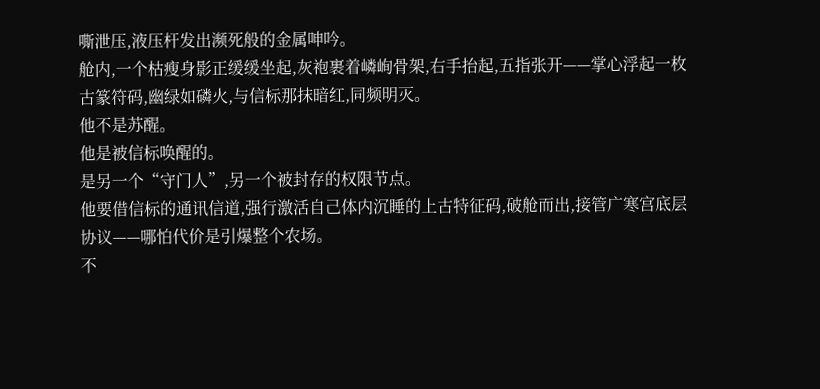嘶泄压,液压杆发出濒死般的金属呻吟。
舱内,一个枯瘦身影正缓缓坐起,灰袍裹着嶙峋骨架,右手抬起,五指张开——掌心浮起一枚古篆符码,幽绿如磷火,与信标那抹暗红,同频明灭。
他不是苏醒。
他是被信标唤醒的。
是另一个“守门人”,另一个被封存的权限节点。
他要借信标的通讯信道,强行激活自己体内沉睡的上古特征码,破舱而出,接管广寒宫底层协议——哪怕代价是引爆整个农场。
不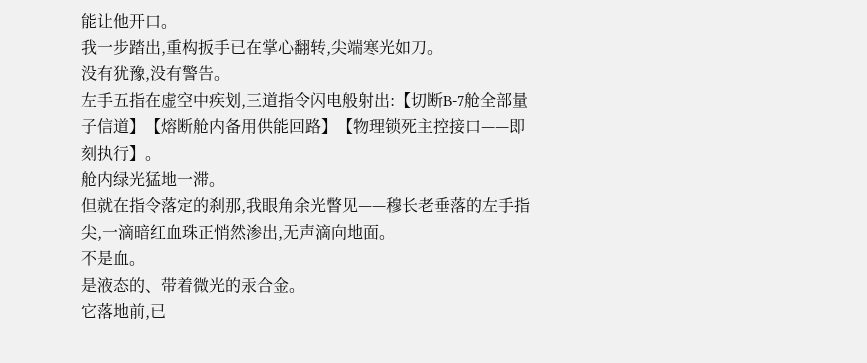能让他开口。
我一步踏出,重构扳手已在掌心翻转,尖端寒光如刀。
没有犹豫,没有警告。
左手五指在虚空中疾划,三道指令闪电般射出:【切断B-7舱全部量子信道】【熔断舱内备用供能回路】【物理锁死主控接口——即刻执行】。
舱内绿光猛地一滞。
但就在指令落定的刹那,我眼角余光瞥见——穆长老垂落的左手指尖,一滴暗红血珠正悄然渗出,无声滴向地面。
不是血。
是液态的、带着微光的汞合金。
它落地前,已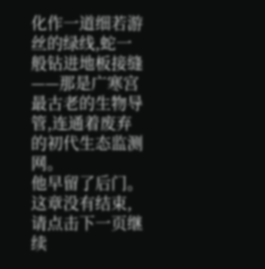化作一道细若游丝的绿线,蛇一般钻进地板接缝——那是广寒宫最古老的生物导管,连通着废弃的初代生态监测网。
他早留了后门。
这章没有结束,请点击下一页继续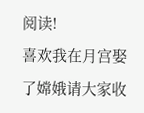阅读!
喜欢我在月宫娶了嫦娥请大家收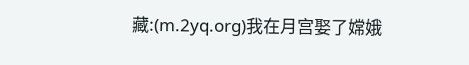藏:(m.2yq.org)我在月宫娶了嫦娥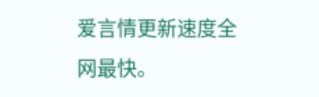爱言情更新速度全网最快。